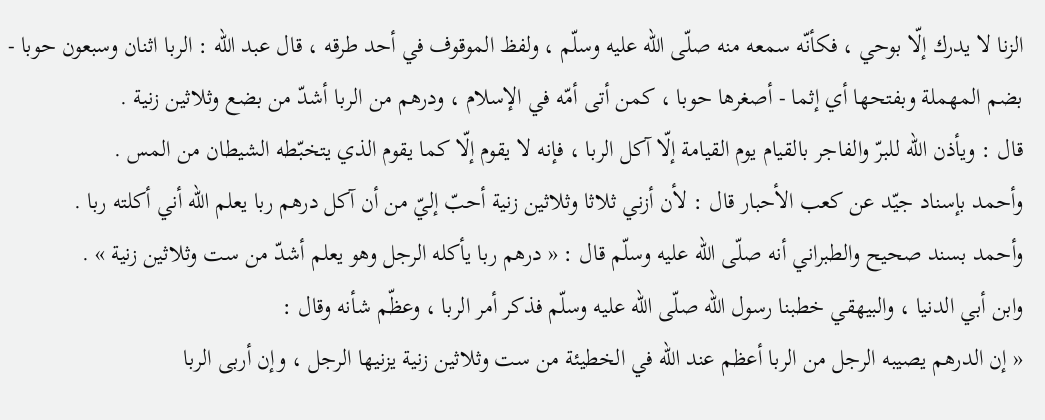الزنا لا يدرك إلّا بوحي ، فكأنّه سمعه منه صلّى اللّه عليه وسلّم ، ولفظ الموقوف في أحد طرقه ، قال عبد اللّه : الربا اثنان وسبعون حوبا - بضم المهملة وبفتحها أي إثما - أصغرها حوبا ، كمن أتى أمّه في الإسلام ، ودرهم من الربا أشدّ من بضع وثلاثين زنية .
قال : ويأذن اللّه للبرّ والفاجر بالقيام يوم القيامة إلّا آكل الربا ، فإنه لا يقوم إلّا كما يقوم الذي يتخبّطه الشيطان من المس .
وأحمد بإسناد جيّد عن كعب الأحبار قال : لأن أزني ثلاثا وثلاثين زنية أحبّ إليّ من أن آكل درهم ربا يعلم اللّه أني أكلته ربا .
وأحمد بسند صحيح والطبراني أنه صلّى اللّه عليه وسلّم قال : « درهم ربا يأكله الرجل وهو يعلم أشدّ من ست وثلاثين زنية » .
وابن أبي الدنيا ، والبيهقي خطبنا رسول اللّه صلّى اللّه عليه وسلّم فذكر أمر الربا ، وعظّم شأنه وقال :
« إن الدرهم يصيبه الرجل من الربا أعظم عند اللّه في الخطيئة من ست وثلاثين زنية يزنيها الرجل ، وإن أربى الربا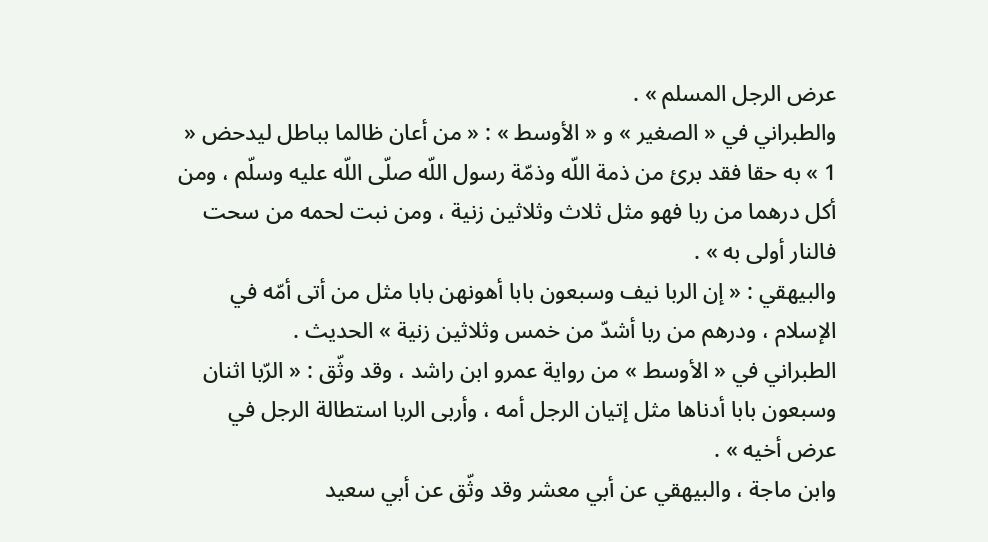عرض الرجل المسلم » .
والطبراني في « الصغير » و « الأوسط » : « من أعان ظالما بباطل ليدحض « 1 » به حقا فقد برئ من ذمة اللّه وذمّة رسول اللّه صلّى اللّه عليه وسلّم ، ومن أكل درهما من ربا فهو مثل ثلاث وثلاثين زنية ، ومن نبت لحمه من سحت فالنار أولى به » .
والبيهقي : « إن الربا نيف وسبعون بابا أهونهن بابا مثل من أتى أمّه في الإسلام ، ودرهم من ربا أشدّ من خمس وثلاثين زنية » الحديث .
الطبراني في « الأوسط » من رواية عمرو ابن راشد ، وقد وثّق : « الرّبا اثنان وسبعون بابا أدناها مثل إتيان الرجل أمه ، وأربى الربا استطالة الرجل في عرض أخيه » .
وابن ماجة ، والبيهقي عن أبي معشر وقد وثّق عن أبي سعيد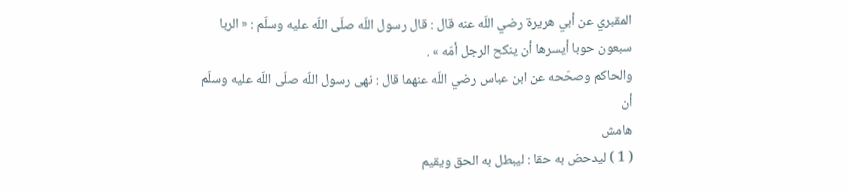المقبري عن أبي هريرة رضي اللّه عنه قال : قال رسول اللّه صلّى اللّه عليه وسلّم : « الربا سبعون حوبا أيسرها أن ينكح الرجل أمّه » .
والحاكم وصحّحه عن ابن عباس رضي اللّه عنهما قال : نهى رسول اللّه صلّى اللّه عليه وسلّم أن
هامش
( 1 ) ليدحض به حقا : ليبطل به الحق ويقيم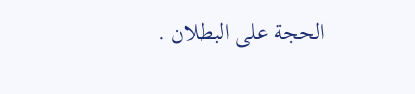الحجة على البطلان .